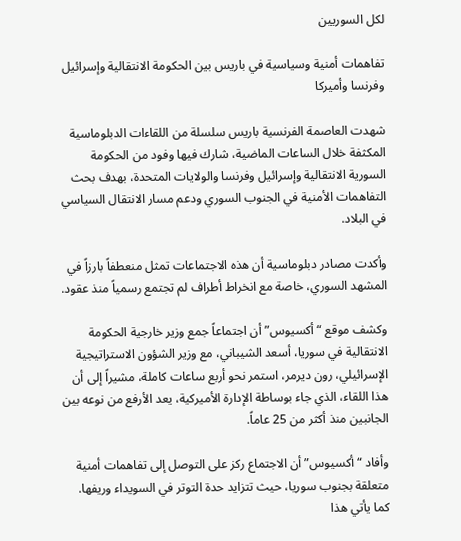لكل السوريين

تفاهمات أمنية وسياسية في باريس بين الحكومة الانتقالية وإسرائيل وفرنسا وأميركا

شهدت العاصمة الفرنسية باريس سلسلة من اللقاءات الدبلوماسية المكثفة خلال الساعات الماضية، شارك فيها وفود من الحكومة السورية الانتقالية وإسرائيل وفرنسا والولايات المتحدة، بهدف بحث التفاهمات الأمنية في الجنوب السوري ودعم مسار الانتقال السياسي في البلاد.

وأكدت مصادر دبلوماسية أن هذه الاجتماعات تمثل منعطفاً بارزاً في المشهد السوري، خاصة مع انخراط أطراف لم تجتمع رسمياً منذ عقود.

وكشف موقع “أكسيوس” أن اجتماعاً جمع وزير خارجية الحكومة الانتقالية في سوريا، أسعد الشيباني، مع وزير الشؤون الاستراتيجية الإسرائيلي، رون ديرمر، استمر نحو أربع ساعات كاملة، مشيراً إلى أن هذا اللقاء، الذي جاء بوساطة الإدارة الأميركية، يعد الأرفع من نوعه بين الجانبين منذ أكثر من 25 عاماً.

وأفاد “أكسيوس” أن الاجتماع ركز على التوصل إلى تفاهمات أمنية متعلقة بجنوب سوريا، حيث تتزايد حدة التوتر في السويداء وريفها. كما يأتي هذا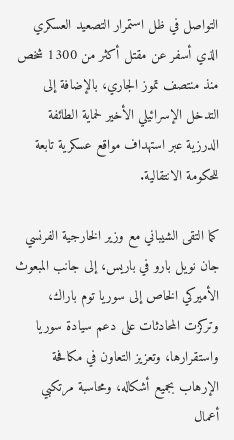التواصل في ظل استمرار التصعيد العسكري الذي أسفر عن مقتل أكثر من 1300 شخص منذ منتصف تموز الجاري، بالإضافة إلى التدخل الإسرائيلي الأخير لحماية الطائفة الدرزية عبر استهداف مواقع عسكرية تابعة للحكومة الانتقالية.

كما التقى الشيباني مع وزير الخارجية الفرنسي جان نويل بارو في باريس، إلى جانب المبعوث الأميركي الخاص إلى سوريا توم باراك، وتركزت المحادثات على دعم سيادة سوريا واستقرارها، وتعزيز التعاون في مكافحة الإرهاب بجميع أشكاله، ومحاسبة مرتكبي أعمال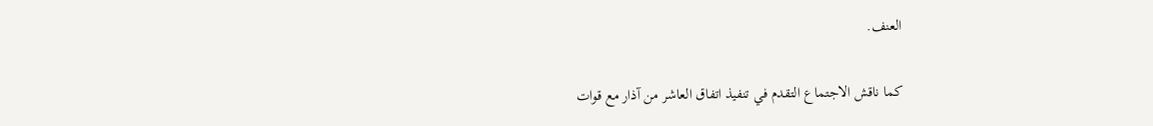العنف.

كما ناقش الاجتماع التقدم في تنفيذ اتفاق العاشر من آذار مع قوات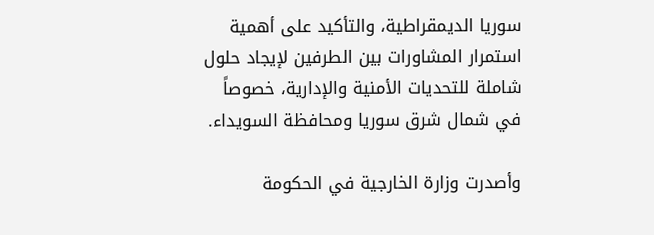سوريا الديمقراطية، والتأكيد على أهمية استمرار المشاورات بين الطرفين لإيجاد حلول شاملة للتحديات الأمنية والإدارية، خصوصاً في شمال شرق سوريا ومحافظة السويداء.

وأصدرت وزارة الخارجية في الحكومة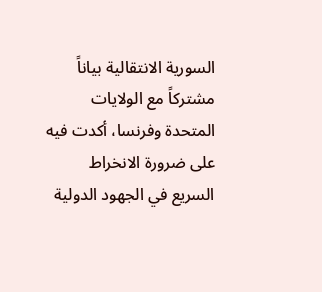السورية الانتقالية بياناً مشتركاً مع الولايات المتحدة وفرنسا، أكدت فيه على ضرورة الانخراط السريع في الجهود الدولية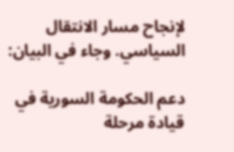لإنجاح مسار الانتقال السياسي. وجاء في البيان:

دعم الحكومة السورية في قيادة مرحلة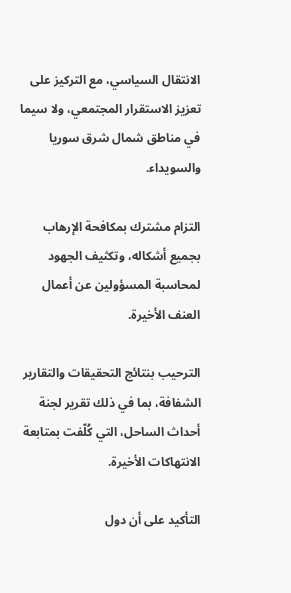الانتقال السياسي، مع التركيز على تعزيز الاستقرار المجتمعي، ولا سيما في مناطق شمال شرق سوريا والسويداء.

التزام مشترك بمكافحة الإرهاب بجميع أشكاله، وتكثيف الجهود لمحاسبة المسؤولين عن أعمال العنف الأخيرة.

الترحيب بنتائج التحقيقات والتقارير الشفافة، بما في ذلك تقرير لجنة أحداث الساحل، التي كُلّفت بمتابعة الانتهاكات الأخيرة.

التأكيد على أن دول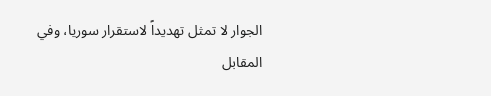الجوار لا تمثل تهديداً لاستقرار سوريا، وفي المقابل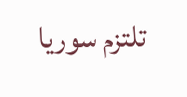تلتزم سوريا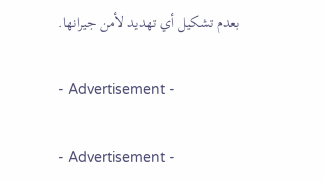بعدم تشكيل أي تهديد لأمن جيرانها.

- Advertisement -

- Advertisement -